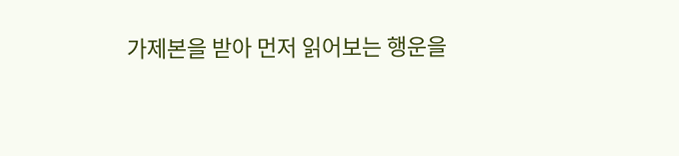가제본을 받아 먼저 읽어보는 행운을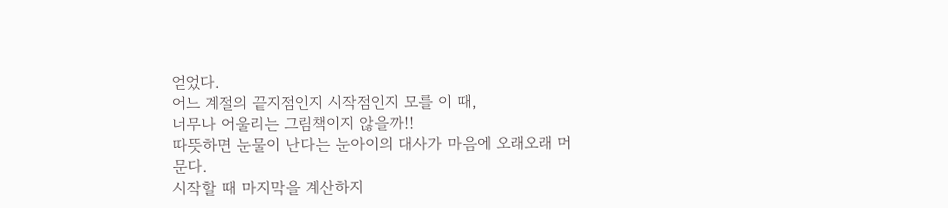얻었다.
어느 계절의 끝지점인지 시작점인지 모를 이 때,
너무나 어울리는 그림책이지 않을까!!
따뜻하면 눈물이 난다는 눈아이의 대사가 마음에 오래오래 머문다.
시작할 때 마지막을 계산하지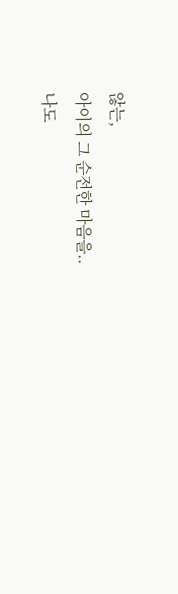않는,
아이의 그 순전한 마음을..
나도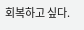회복하고 싶다.